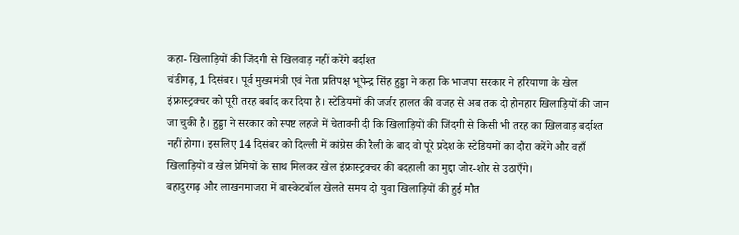कहा- खिलाड़ियों की जिंदगी से खिलवाड़ नहीं करेंगे बर्दाश्त
चंडीगढ़, 1 दिसंबर। पूर्व मुख्यमंत्री एवं नेता प्रतिपक्ष भूपेन्द्र सिंह हुड्डा ने कहा कि भाजपा सरकार ने हरियाणा के खेल इंफ्रास्ट्रक्चर को पूरी तरह बर्बाद कर दिया है। स्टेडियमों की जर्जर हालत की वजह से अब तक दो होनहार खिलाड़ियों की जान जा चुकी है। हुड्डा ने सरकार को स्पष्ट लहजे में चेतावनी दी कि खिलाड़ियों की जिंदगी से किसी भी तरह का खिलवाड़ बर्दाश्त नहीं होगा। इसलिए 14 दिसंबर को दिल्ली में कांग्रेस की रैली के बाद वो पूरे प्रदेश के स्टेडियमों का दौरा करेंगे और वहाँ खिलाड़ियों व खेल प्रेमियों के साथ मिलकर खेल इंफ्रास्ट्रक्चर की बदहाली का मुद्दा जोर-शोर से उठाएँगे।
बहादुरगढ़ और लाखनमाजरा में बास्केटबॉल खेलते समय दो युवा खिलाड़ियों की हुई मौत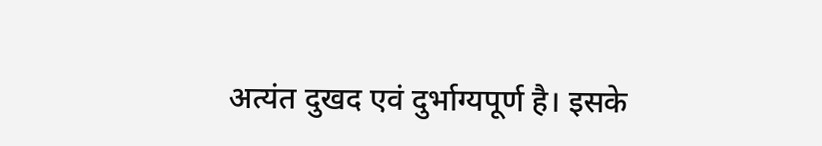अत्यंत दुखद एवं दुर्भाग्यपूर्ण है। इसके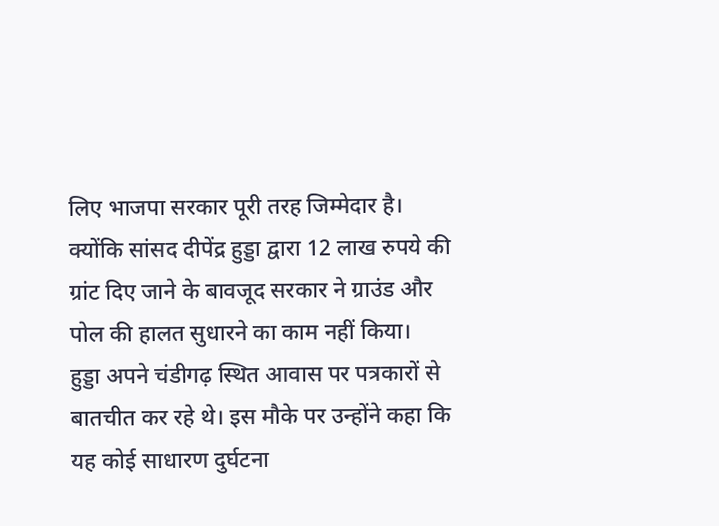लिए भाजपा सरकार पूरी तरह जिम्मेदार है। क्योंकि सांसद दीपेंद्र हुड्डा द्वारा 12 लाख रुपये की ग्रांट दिए जाने के बावजूद सरकार ने ग्राउंड और पोल की हालत सुधारने का काम नहीं किया।
हुड्डा अपने चंडीगढ़ स्थित आवास पर पत्रकारों से बातचीत कर रहे थे। इस मौके पर उन्होंने कहा कि यह कोई साधारण दुर्घटना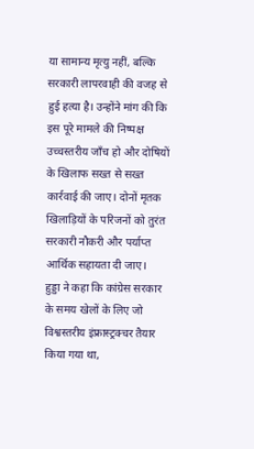या सामान्य मृत्यु नहीं, बल्कि सरकारी लापरवाही की वजह से हुई हत्या है। उन्होंने मांग की कि इस पूरे मामले की निष्पक्ष उच्चस्तरीय जाँच हो और दोषियों के खिलाफ सख्त से सख्त कार्रवाई की जाए। दोनों मृतक खिलाड़ियों के परिजनों को तुरंत सरकारी नौकरी और पर्याप्त आर्थिक सहायता दी जाए।
हुड्डा ने कहा कि कांग्रेस सरकार के समय खेलों के लिए जो विश्वस्तरीय इंफ्रास्ट्रक्चर तैयार किया गया था,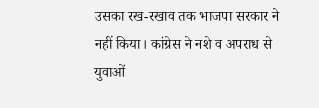उसका रख-रखाव तक भाजपा सरकार ने नहीं किया। कांग्रेस ने नशे व अपराध से युवाओं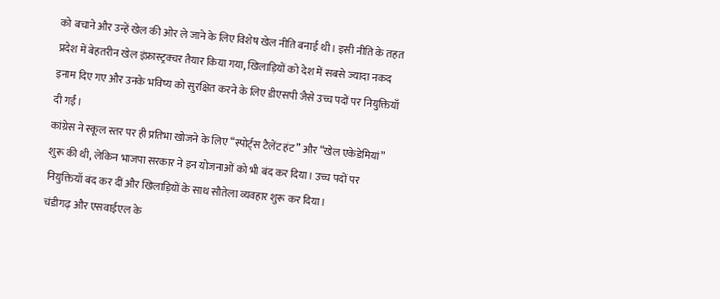को बचाने और उन्हें खेल की ओर ले जाने के लिए विशेष खेल नीति बनाई थी। इसी नीति के तहत प्रदेश में बेहतरीन खेल इंफ्रास्ट्रक्चर तैयार किया गया, खिलाड़ियों को देश में सबसे ज्यादा नकद इनाम दिए गए और उनके भविष्य को सुरक्षित करने के लिए डीएसपी जैसे उच्च पदों पर नियुक्तियाँ दी गईं।
कांग्रेस ने स्कूल स्तर पर ही प्रतिभा खोजने के लिए “स्पोर्ट्स टैलेंट हंट” और “खेल एकेडेमियां” शुरू की थी, लेकिन भाजपा सरकार ने इन योजनाओं को भी बंद कर दिया। उच्च पदों पर नियुक्तियाँ बंद कर दीं और खिलाड़ियों के साथ सौतेला व्यवहार शुरू कर दिया।
चंडीगढ़ और एसवाईएल के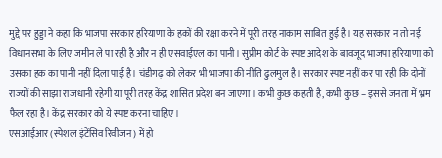मुद्दे पर हुड्डा ने कहा कि भाजपा सरकार हरियाणा के हकों की रक्षा करने में पूरी तरह नाकाम साबित हुई है। यह सरकार न तो नई विधानसभा के लिए जमीन ले पा रही है और न ही एसवाईएल का पानी। सुप्रीम कोर्ट के स्पष्ट आदेश के बावजूद भाजपा हरियाणा को उसका हक का पानी नहीं दिला पाई है। चंडीगढ़ को लेकर भी भाजपा की नीति ढुलमुल है। सरकार स्पष्ट नहीं कर पा रही कि दोनों राज्यों की साझा राजधानी रहेगी या पूरी तरह केंद्र शासित प्रदेश बन जाएगा। कभी कुछ कहती है, कभी कुछ – इससे जनता में भ्रम फैल रहा है। केंद्र सरकार को ये स्पष्ट करना चाहिए।
एसआईआर (स्पेशल इंटेंसिव रिवीजन) में हो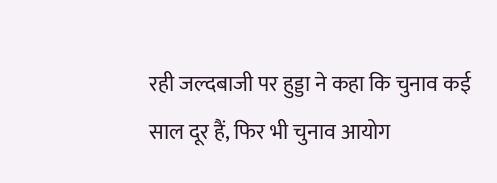रही जल्दबाजी पर हुड्डा ने कहा कि चुनाव कई साल दूर हैं, फिर भी चुनाव आयोग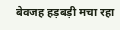बेवजह हड़बड़ी मचा रहा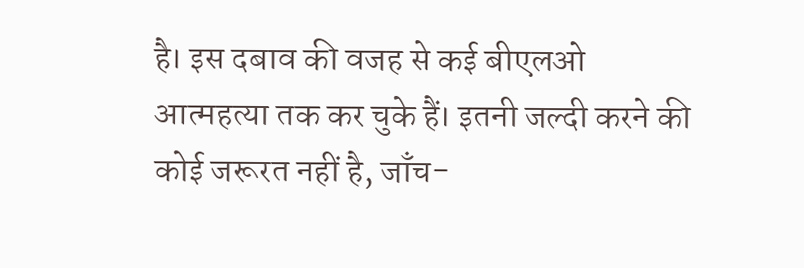है। इस दबाव की वजह से कई बीएलओ आत्महत्या तक कर चुके हैं। इतनी जल्दी करने की कोई जरूरत नहीं है, जाँच-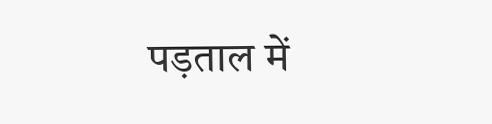पड़ताल में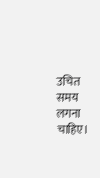उचित समय लगना चाहिए।